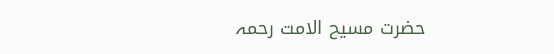حضرت مسیح الامت رحمہ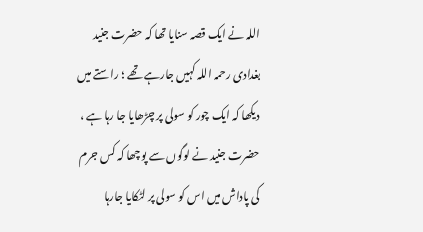اللہ نے ایک قصہ سنایا تھا کہ حضرت جنید بغدادی رحمہ اللہ کہیں جارہے تھے ؛ راستے میں دیکھا کہ ایک چور کو سولی پر چڑھایا جا رہا ہے ، حضرت جنید نے لوگوں سے پوچھا کہ کس جرم کی پاداش میں اس کو سولی پر لٹکایا جارہا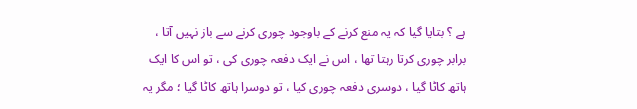ہے ؟ بتایا گیا کہ یہ منع کرنے کے باوجود چوری کرنے سے باز نہیں آتا ، برابر چوری کرتا رہتا تھا ، اس نے ایک دفعہ چوری کی ، تو اس کا ایک ہاتھ کاٹا گیا ، دوسری دفعہ چوری کیا ، تو دوسرا ہاتھ کاٹا گیا ؛ مگر یہ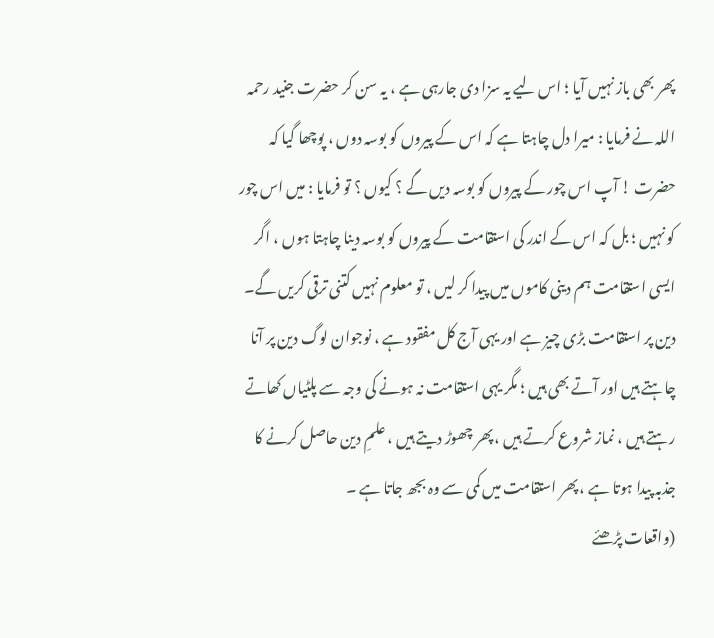پھر بھی باز نہیں آیا ؛ اس لیے یہ سزا دی جارہی ہے ، یہ سن کر حضرت جنید رحمہ اللہ نے فرمایا : میرا دل چاہتا ہے کہ اس کے پیروں کو بوسہ دوں ، پوچھا گیا کہ حضرت ! آپ اس چور کے پیروں کو بوسہ دیں گے ؟ کیوں ؟ تو فرمایا : میں اس چور کو نہیں ؛ بل کہ اس کے اندر کی استقامت کے پیروں کو بوسہ دینا چاہتا ہوں ، اگر ایسی استقامت ہم دینی کاموں میں پیدا کر لیں ، تو معلوم نہیں کتنی ترقی کریں گے۔
دین پر استقامت بڑی چیز ہے اور یہی آج کل مفقود ہے ، نوجوان لوگ دین پر آنا چاہتے ہیں اور آتے بھی ہیں ؛ مگر یہی استقامت نہ ہونے کی وجہ سے پلٹیاں کھاتے رہتے ہیں ، نماز شروع کرتے ہیں ، پھر چھوڑ دیتے ہیں ، علمِ دین حاصل کرنے کا جذبہ پیدا ہوتا ہے ، پھر استقامت میں کمی سے وہ بجھ جاتا ہے ۔
(واقعات پڑھئے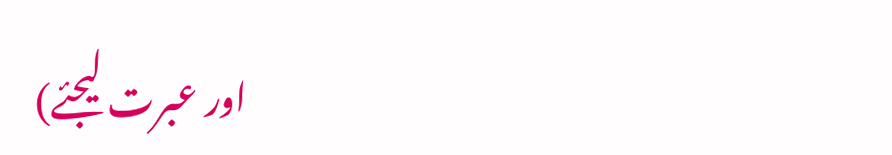اور عبرت لیجئے)